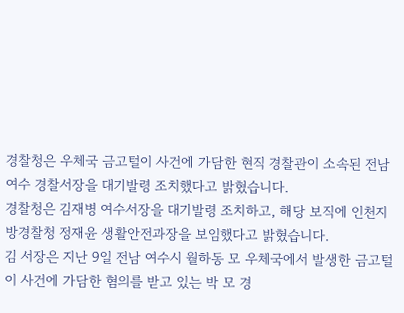경찰청은 우체국 금고털이 사건에 가담한 현직 경찰관이 소속된 전남 여수 경찰서장을 대기발령 조치했다고 밝혔습니다.
경찰청은 김재병 여수서장을 대기발령 조치하고, 해당 보직에 인천지방경찰청 정재윤 생활안전과장을 보임했다고 밝혔습니다.
김 서장은 지난 9일 전남 여수시 월하동 모 우체국에서 발생한 금고털이 사건에 가담한 혐의를 받고 있는 박 모 경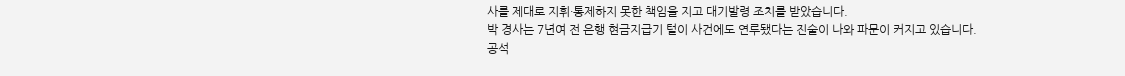사를 제대로 지휘·통제하지 못한 책임을 지고 대기발령 조치를 받았습니다.
박 경사는 7년여 전 은행 현금지급기 털이 사건에도 연루됐다는 진술이 나와 파문이 커지고 있습니다.
공석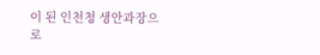이 된 인천청 생안과장으로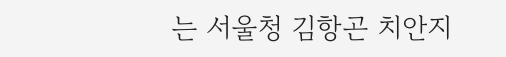는 서울청 김항곤 치안지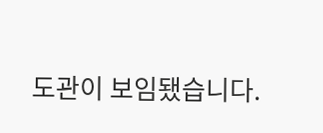도관이 보임됐습니다.